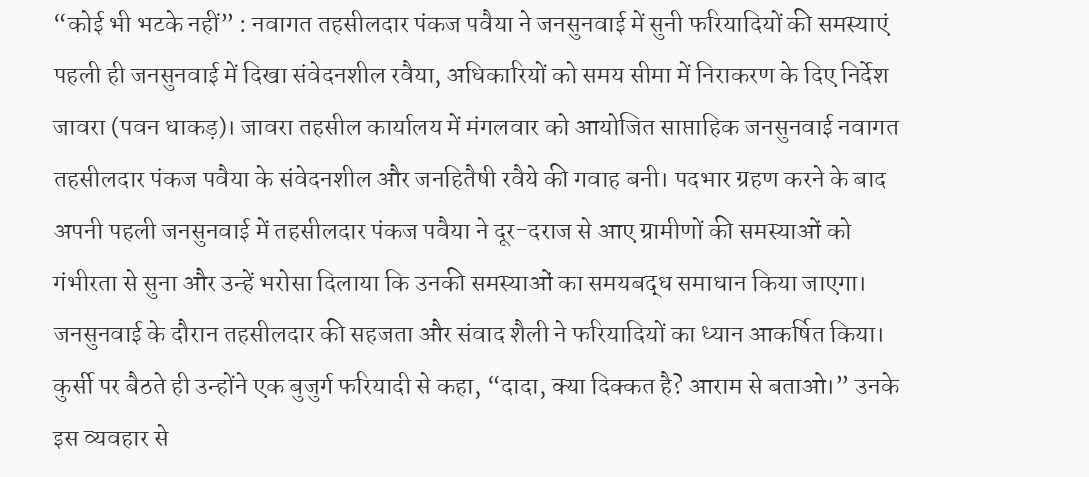“कोई भी भटके नहीं” : नवागत तहसीलदार पंकज पवैया ने जनसुनवाई में सुनी फरियादियों की समस्याएं
पहली ही जनसुनवाई में दिखा संवेदनशील रवैया, अधिकारियों को समय सीमा में निराकरण के दिए निर्देश
जावरा (पवन धाकड़)। जावरा तहसील कार्यालय में मंगलवार को आयोजित साप्ताहिक जनसुनवाई नवागत तहसीलदार पंकज पवैया के संवेदनशील और जनहितैषी रवैये की गवाह बनी। पदभार ग्रहण करने के बाद अपनी पहली जनसुनवाई में तहसीलदार पंकज पवैया ने दूर-दराज से आए ग्रामीणों की समस्याओं को गंभीरता से सुना और उन्हें भरोसा दिलाया कि उनकी समस्याओं का समयबद्ध समाधान किया जाएगा।
जनसुनवाई के दौरान तहसीलदार की सहजता और संवाद शैली ने फरियादियों का ध्यान आकर्षित किया। कुर्सी पर बैठते ही उन्होंने एक बुजुर्ग फरियादी से कहा, “दादा, क्या दिक्कत है? आराम से बताओ।” उनके इस व्यवहार से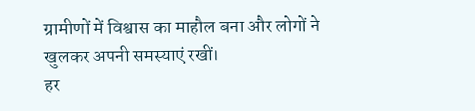ग्रामीणों में विश्वास का माहौल बना और लोगों ने खुलकर अपनी समस्याएं रखीं।
हर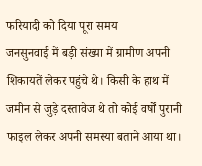फरियादी को दिया पूरा समय
जनसुनवाई में बड़ी संख्या में ग्रामीण अपनी शिकायतें लेकर पहुंचे थे। किसी के हाथ में जमीन से जुड़े दस्तावेज थे तो कोई वर्षों पुरानी फाइल लेकर अपनी समस्या बताने आया था।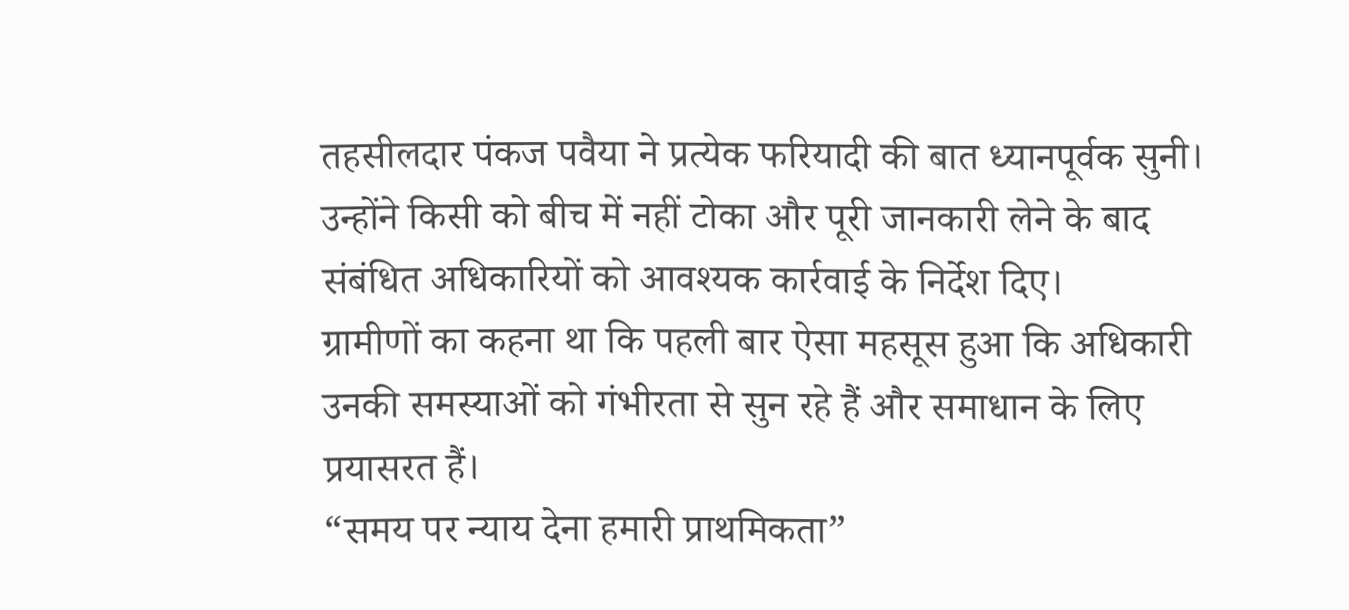तहसीलदार पंकज पवैया ने प्रत्येक फरियादी की बात ध्यानपूर्वक सुनी। उन्होंने किसी को बीच में नहीं टोका और पूरी जानकारी लेने के बाद संबंधित अधिकारियों को आवश्यक कार्रवाई के निर्देश दिए।
ग्रामीणों का कहना था कि पहली बार ऐसा महसूस हुआ कि अधिकारी उनकी समस्याओं को गंभीरता से सुन रहे हैं और समाधान के लिए प्रयासरत हैं।
“समय पर न्याय देना हमारी प्राथमिकता”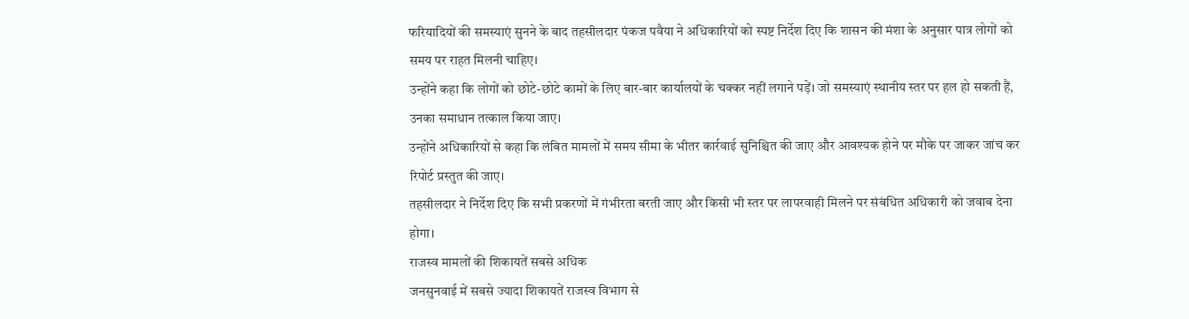फरियादियों की समस्याएं सुनने के बाद तहसीलदार पंकज पवैया ने अधिकारियों को स्पष्ट निर्देश दिए कि शासन की मंशा के अनुसार पात्र लोगों को समय पर राहत मिलनी चाहिए।
उन्होंने कहा कि लोगों को छोटे-छोटे कामों के लिए बार-बार कार्यालयों के चक्कर नहीं लगाने पड़ें। जो समस्याएं स्थानीय स्तर पर हल हो सकती हैं, उनका समाधान तत्काल किया जाए।
उन्होंने अधिकारियों से कहा कि लंबित मामलों में समय सीमा के भीतर कार्रवाई सुनिश्चित की जाए और आवश्यक होने पर मौके पर जाकर जांच कर रिपोर्ट प्रस्तुत की जाए।
तहसीलदार ने निर्देश दिए कि सभी प्रकरणों में गंभीरता बरती जाए और किसी भी स्तर पर लापरवाही मिलने पर संबंधित अधिकारी को जवाब देना होगा।
राजस्व मामलों की शिकायतें सबसे अधिक
जनसुनवाई में सबसे ज्यादा शिकायतें राजस्व विभाग से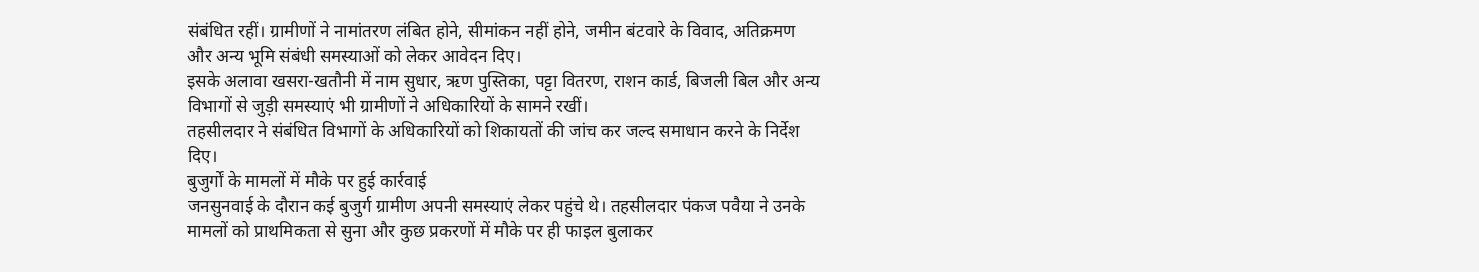संबंधित रहीं। ग्रामीणों ने नामांतरण लंबित होने, सीमांकन नहीं होने, जमीन बंटवारे के विवाद, अतिक्रमण और अन्य भूमि संबंधी समस्याओं को लेकर आवेदन दिए।
इसके अलावा खसरा-खतौनी में नाम सुधार, ऋण पुस्तिका, पट्टा वितरण, राशन कार्ड, बिजली बिल और अन्य विभागों से जुड़ी समस्याएं भी ग्रामीणों ने अधिकारियों के सामने रखीं।
तहसीलदार ने संबंधित विभागों के अधिकारियों को शिकायतों की जांच कर जल्द समाधान करने के निर्देश दिए।
बुजुर्गों के मामलों में मौके पर हुई कार्रवाई
जनसुनवाई के दौरान कई बुजुर्ग ग्रामीण अपनी समस्याएं लेकर पहुंचे थे। तहसीलदार पंकज पवैया ने उनके मामलों को प्राथमिकता से सुना और कुछ प्रकरणों में मौके पर ही फाइल बुलाकर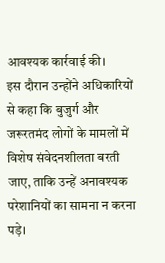आवश्यक कार्रवाई की।
इस दौरान उन्होंने अधिकारियों से कहा कि बुजुर्ग और जरूरतमंद लोगों के मामलों में विशेष संवेदनशीलता बरती जाए, ताकि उन्हें अनावश्यक परेशानियों का सामना न करना पड़े।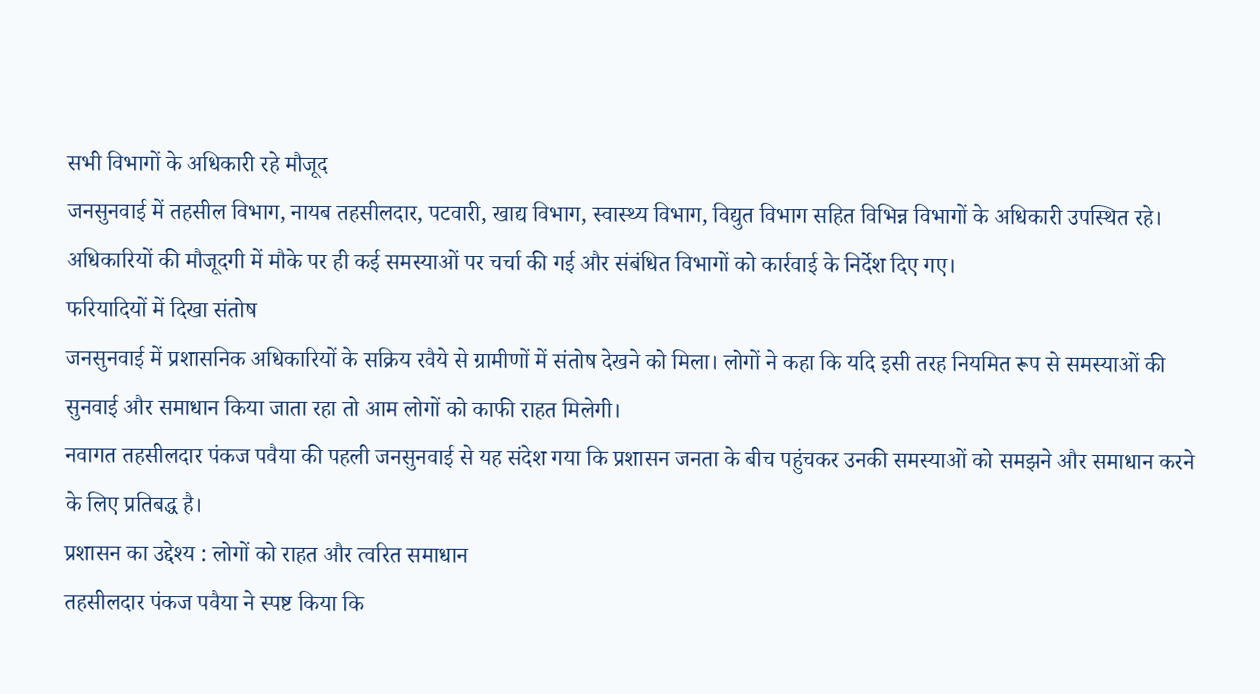सभी विभागों के अधिकारी रहे मौजूद
जनसुनवाई में तहसील विभाग, नायब तहसीलदार, पटवारी, खाद्य विभाग, स्वास्थ्य विभाग, विद्युत विभाग सहित विभिन्न विभागों के अधिकारी उपस्थित रहे।
अधिकारियों की मौजूदगी में मौके पर ही कई समस्याओं पर चर्चा की गई और संबंधित विभागों को कार्रवाई के निर्देश दिए गए।
फरियादियों में दिखा संतोष
जनसुनवाई में प्रशासनिक अधिकारियों के सक्रिय रवैये से ग्रामीणों में संतोष देखने को मिला। लोगों ने कहा कि यदि इसी तरह नियमित रूप से समस्याओं की सुनवाई और समाधान किया जाता रहा तो आम लोगों को काफी राहत मिलेगी।
नवागत तहसीलदार पंकज पवैया की पहली जनसुनवाई से यह संदेश गया कि प्रशासन जनता के बीच पहुंचकर उनकी समस्याओं को समझने और समाधान करने के लिए प्रतिबद्ध है।
प्रशासन का उद्देश्य : लोगों को राहत और त्वरित समाधान
तहसीलदार पंकज पवैया ने स्पष्ट किया कि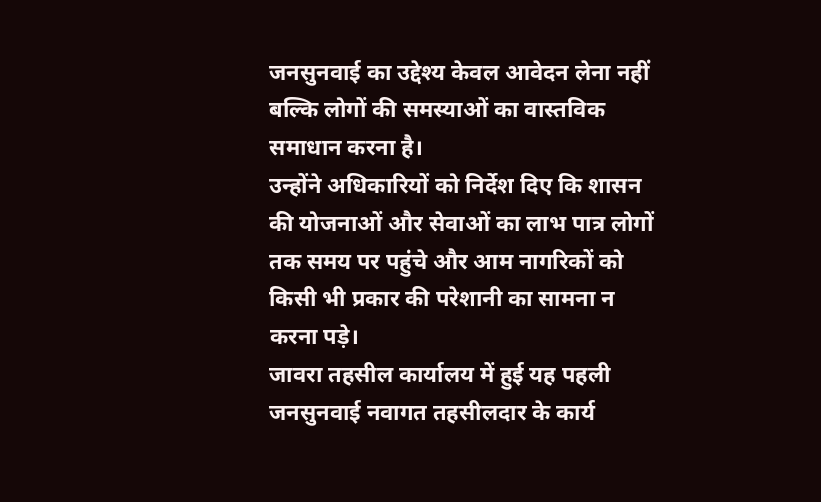जनसुनवाई का उद्देश्य केवल आवेदन लेना नहीं बल्कि लोगों की समस्याओं का वास्तविक समाधान करना है।
उन्होंने अधिकारियों को निर्देश दिए कि शासन की योजनाओं और सेवाओं का लाभ पात्र लोगों तक समय पर पहुंचे और आम नागरिकों को किसी भी प्रकार की परेशानी का सामना न करना पड़े।
जावरा तहसील कार्यालय में हुई यह पहली जनसुनवाई नवागत तहसीलदार के कार्य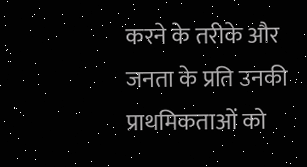करने के तरीके और जनता के प्रति उनकी प्राथमिकताओं को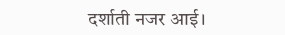दर्शाती नजर आई।